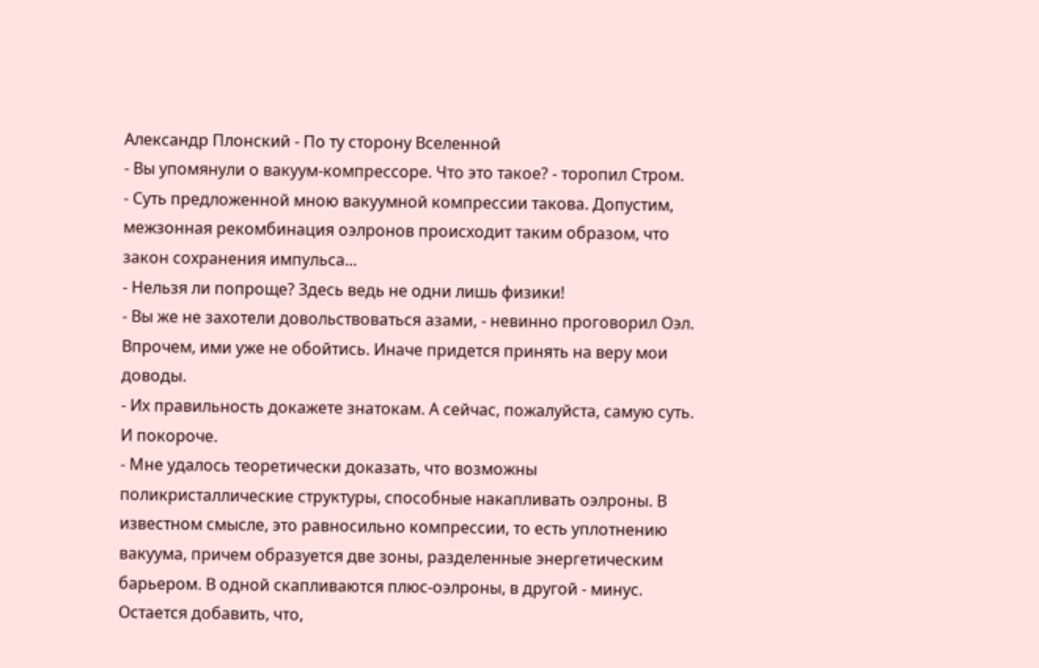Александр Плонский - По ту сторону Вселенной
- Вы упомянули о вакуум-компрессоре. Что это такое? - торопил Стром.
- Суть предложенной мною вакуумной компрессии такова. Допустим, межзонная рекомбинация оэлронов происходит таким образом, что закон сохранения импульса...
- Нельзя ли попроще? Здесь ведь не одни лишь физики!
- Вы же не захотели довольствоваться азами, - невинно проговорил Оэл. Впрочем, ими уже не обойтись. Иначе придется принять на веру мои доводы.
- Их правильность докажете знатокам. А сейчас, пожалуйста, самую суть. И покороче.
- Мне удалось теоретически доказать, что возможны поликристаллические структуры, способные накапливать оэлроны. В известном смысле, это равносильно компрессии, то есть уплотнению вакуума, причем образуется две зоны, разделенные энергетическим барьером. В одной скапливаются плюс-оэлроны, в другой - минус. Остается добавить, что,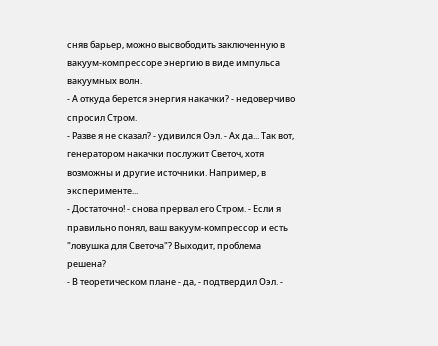сняв барьер, можно высвободить заключенную в вакуум-компрессоре энергию в виде импульса вакуумных волн.
- А откуда берется энергия накачки? - недоверчиво спросил Стром.
- Разве я не сказал? - удивился Оэл. - Ах да... Так вот, генератором накачки послужит Светоч, хотя возможны и другие источники. Например, в эксперименте...
- Достаточно! - снова прервал его Стром. - Если я правильно понял, ваш вакуум-компрессор и есть "ловушка для Светоча"? Выходит, проблема решена?
- В теоретическом плане - да, - подтвердил Оэл. -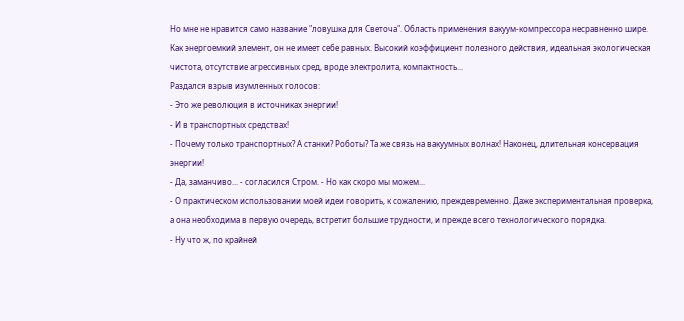Но мне не нравится само название "ловушка для Светоча". Область применения вакуум-компрессора несравненно шире. Как энергоемкий элемент, он не имеет себе равных. Высокий коэффициент полезного действия, идеальная экологическая чистота, отсутствие агрессивных сред, вроде электролита, компактность...
Раздался взрыв изумленных голосов:
- Это же революция в источниках энергии!
- И в транспортных средствах!
- Почему только транспортных? А станки? Роботы? Та же связь на вакуумных волнах! Наконец, длительная консервация энергии!
- Да, заманчиво... - согласился Стром. - Но как скоро мы можем...
- О практическом использовании моей идеи говорить, к сожалению, преждевременно. Даже экспериментальная проверка, а она необходима в первую очередь, встретит большие трудности, и прежде всего технологического порядка.
- Ну что ж, по крайней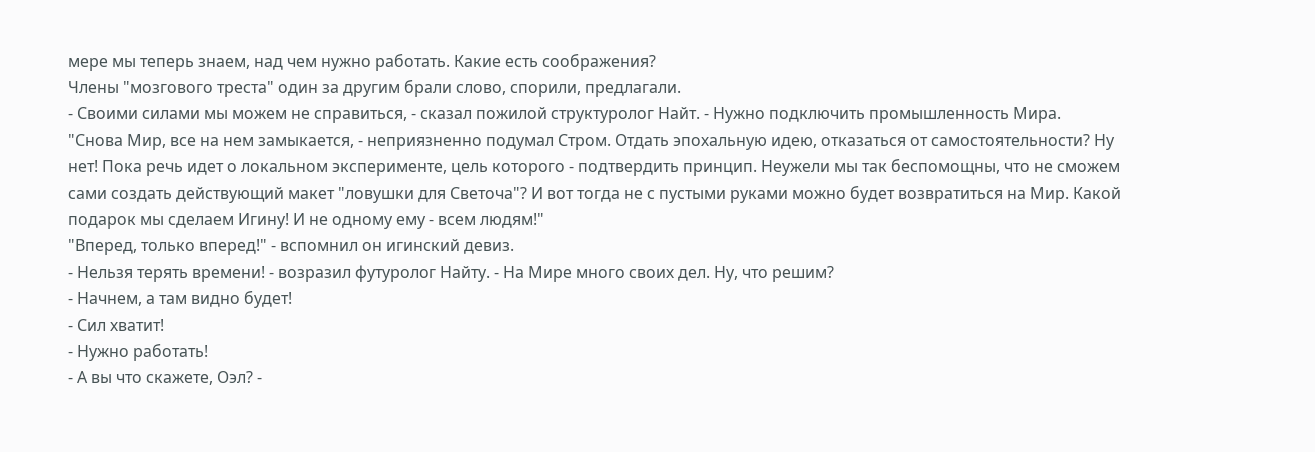мере мы теперь знаем, над чем нужно работать. Какие есть соображения?
Члены "мозгового треста" один за другим брали слово, спорили, предлагали.
- Своими силами мы можем не справиться, - сказал пожилой структуролог Найт. - Нужно подключить промышленность Мира.
"Снова Мир, все на нем замыкается, - неприязненно подумал Стром. Отдать эпохальную идею, отказаться от самостоятельности? Ну нет! Пока речь идет о локальном эксперименте, цель которого - подтвердить принцип. Неужели мы так беспомощны, что не сможем сами создать действующий макет "ловушки для Светоча"? И вот тогда не с пустыми руками можно будет возвратиться на Мир. Какой подарок мы сделаем Игину! И не одному ему - всем людям!"
"Вперед, только вперед!" - вспомнил он игинский девиз.
- Нельзя терять времени! - возразил футуролог Найту. - На Мире много своих дел. Ну, что решим?
- Начнем, а там видно будет!
- Сил хватит!
- Нужно работать!
- А вы что скажете, Оэл? -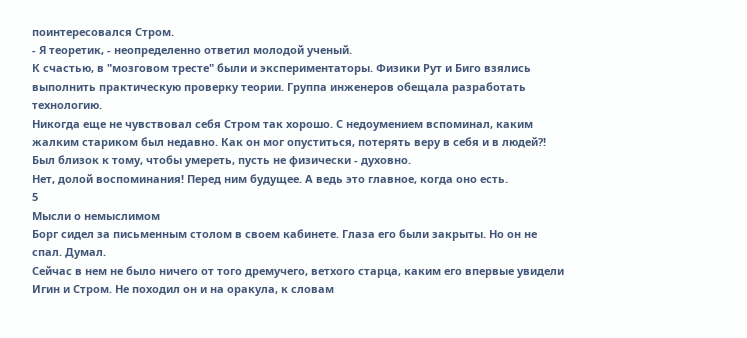поинтересовался Стром.
- Я теоретик, - неопределенно ответил молодой ученый.
К счастью, в "мозговом тресте" были и экспериментаторы. Физики Рут и Биго взялись выполнить практическую проверку теории. Группа инженеров обещала разработать технологию.
Никогда еще не чувствовал себя Стром так хорошо. С недоумением вспоминал, каким жалким стариком был недавно. Как он мог опуститься, потерять веру в себя и в людей?! Был близок к тому, чтобы умереть, пусть не физически - духовно.
Нет, долой воспоминания! Перед ним будущее. А ведь это главное, когда оно есть.
5
Мысли о немыслимом
Борг сидел за письменным столом в своем кабинете. Глаза его были закрыты. Но он не спал. Думал.
Сейчас в нем не было ничего от того дремучего, ветхого старца, каким его впервые увидели Игин и Стром. Не походил он и на оракула, к словам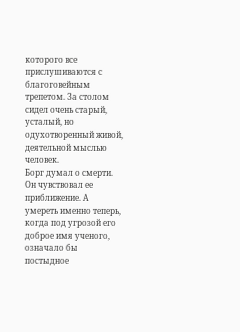которого все прислушиваются с благоговейным трепетом. За столом сидел очень старый, усталый, но одухотворенный живой, деятельной мыслью человек.
Борг думал о смерти. Он чувствовал ее приближение. А умереть именно теперь, когда под угрозой его доброе имя ученого, означало бы постыдное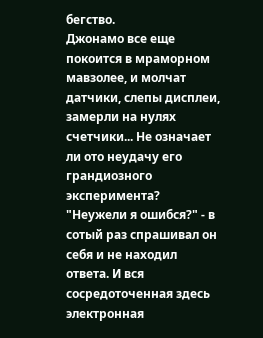бегство.
Джонамо все еще покоится в мраморном мавзолее, и молчат датчики, слепы дисплеи, замерли на нулях счетчики... Не означает ли ото неудачу его грандиозного эксперимента?
"Неужели я ошибся?" - в сотый раз спрашивал он себя и не находил ответа. И вся сосредоточенная здесь электронная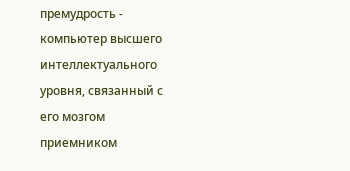премудрость - компьютер высшего интеллектуального уровня, связанный с его мозгом приемником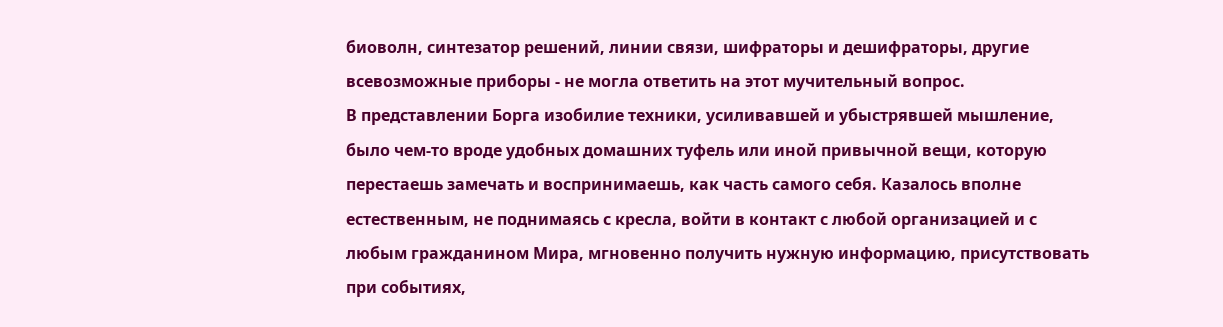биоволн, синтезатор решений, линии связи, шифраторы и дешифраторы, другие всевозможные приборы - не могла ответить на этот мучительный вопрос.
В представлении Борга изобилие техники, усиливавшей и убыстрявшей мышление, было чем-то вроде удобных домашних туфель или иной привычной вещи, которую перестаешь замечать и воспринимаешь, как часть самого себя. Казалось вполне естественным, не поднимаясь с кресла, войти в контакт с любой организацией и с любым гражданином Мира, мгновенно получить нужную информацию, присутствовать при событиях,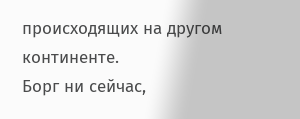происходящих на другом континенте.
Борг ни сейчас,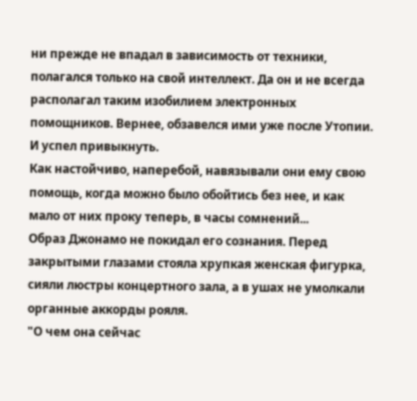ни прежде не впадал в зависимость от техники, полагался только на свой интеллект. Да он и не всегда располагал таким изобилием электронных помощников. Вернее, обзавелся ими уже после Утопии. И успел привыкнуть.
Как настойчиво, наперебой, навязывали они ему свою помощь, когда можно было обойтись без нее, и как мало от них проку теперь, в часы сомнений...
Образ Джонамо не покидал его сознания. Перед закрытыми глазами стояла хрупкая женская фигурка, сияли люстры концертного зала, а в ушах не умолкали органные аккорды рояля.
"О чем она сейчас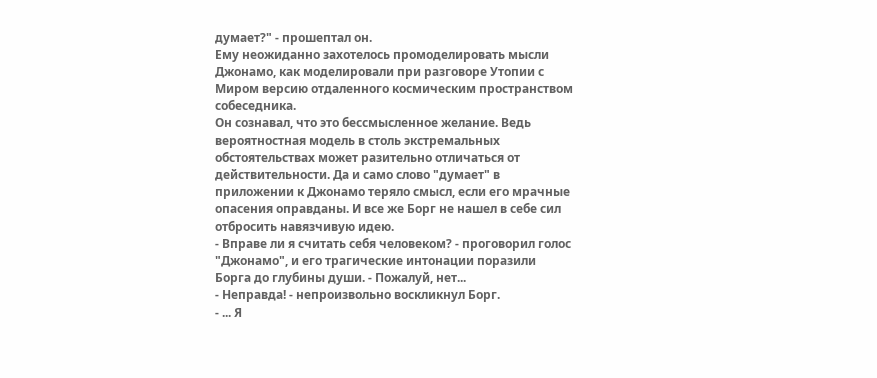думает?" - прошептал он.
Ему неожиданно захотелось промоделировать мысли Джонамо, как моделировали при разговоре Утопии с Миром версию отдаленного космическим пространством собеседника.
Он сознавал, что это бессмысленное желание. Ведь вероятностная модель в столь экстремальных обстоятельствах может разительно отличаться от действительности. Да и само слово "думает" в приложении к Джонамо теряло смысл, если его мрачные опасения оправданы. И все же Борг не нашел в себе сил отбросить навязчивую идею.
- Вправе ли я считать себя человеком? - проговорил голос "Джонамо", и его трагические интонации поразили Борга до глубины души. - Пожалуй, нет...
- Неправда! - непроизвольно воскликнул Борг.
- ... Я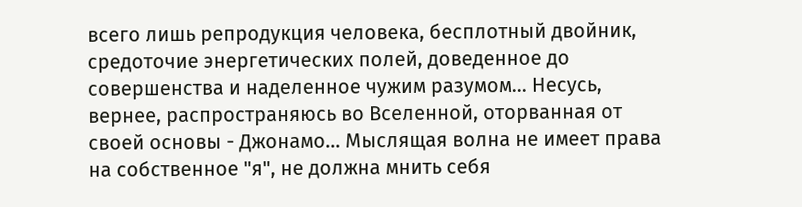всего лишь репродукция человека, бесплотный двойник, средоточие энергетических полей, доведенное до совершенства и наделенное чужим разумом... Несусь, вернее, распространяюсь во Вселенной, оторванная от своей основы - Джонамо... Мыслящая волна не имеет права на собственное "я", не должна мнить себя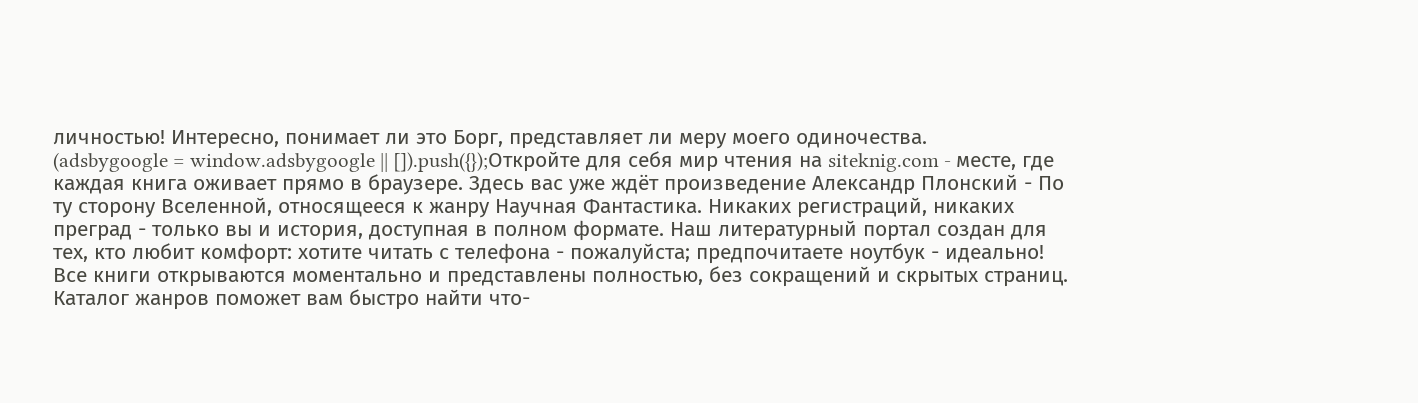личностью! Интересно, понимает ли это Борг, представляет ли меру моего одиночества.
(adsbygoogle = window.adsbygoogle || []).push({});Откройте для себя мир чтения на siteknig.com - месте, где каждая книга оживает прямо в браузере. Здесь вас уже ждёт произведение Александр Плонский - По ту сторону Вселенной, относящееся к жанру Научная Фантастика. Никаких регистраций, никаких преград - только вы и история, доступная в полном формате. Наш литературный портал создан для тех, кто любит комфорт: хотите читать с телефона - пожалуйста; предпочитаете ноутбук - идеально! Все книги открываются моментально и представлены полностью, без сокращений и скрытых страниц. Каталог жанров поможет вам быстро найти что-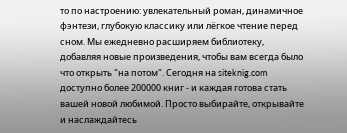то по настроению: увлекательный роман, динамичное фэнтези, глубокую классику или лёгкое чтение перед сном. Мы ежедневно расширяем библиотеку, добавляя новые произведения, чтобы вам всегда было что открыть "на потом". Сегодня на siteknig.com доступно более 200000 книг - и каждая готова стать вашей новой любимой. Просто выбирайте, открывайте и наслаждайтесь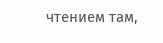чтением там,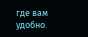где вам удобно.